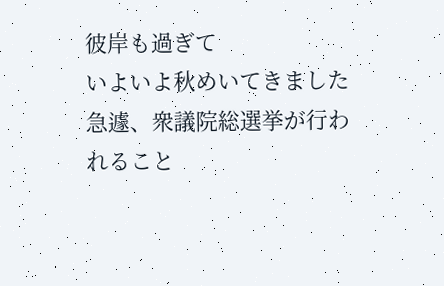彼岸も過ぎて
いよいよ秋めいてきました
急遽、衆議院総選挙が行われること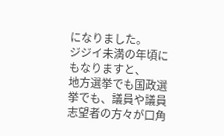になりました。
ジジイ未満の年頃にもなりますと、
地方選挙でも国政選挙でも、議員や議員志望者の方々が口角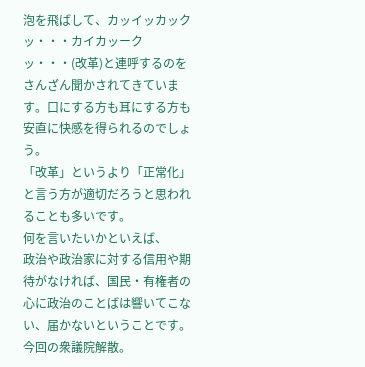泡を飛ばして、カッイッカックッ・・・カイカッークッ・・・(改革)と連呼するのをさんざん聞かされてきています。口にする方も耳にする方も安直に快感を得られるのでしょう。
「改革」というより「正常化」と言う方が適切だろうと思われることも多いです。
何を言いたいかといえば、
政治や政治家に対する信用や期待がなければ、国民・有権者の心に政治のことばは響いてこない、届かないということです。
今回の衆議院解散。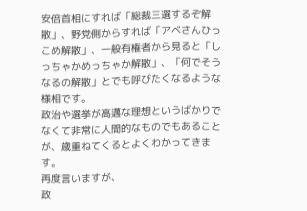安倍首相にすれば「総裁三選するぞ解散」、野党側からすれば「アベさんひっこめ解散」、一般有権者から見ると「しっちゃかめっちゃか解散」、「何でそうなるの解散」とでも呼びたくなるような様相です。
政治や選挙が高邁な理想というばかりでなくて非常に人間的なものでもあることが、歳重ねてくるとよくわかってきます。
再度言いますが、
政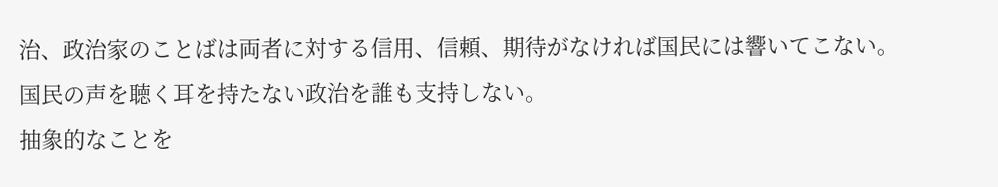治、政治家のことばは両者に対する信用、信頼、期待がなければ国民には響いてこない。
国民の声を聴く耳を持たない政治を誰も支持しない。
抽象的なことを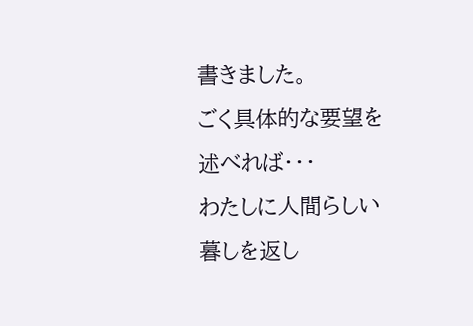書きました。
ごく具体的な要望を述べれば・・・
わたしに人間らしい暮しを返し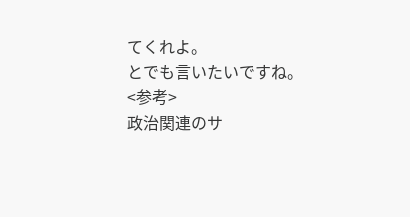てくれよ。
とでも言いたいですね。
<参考>
政治関連のサ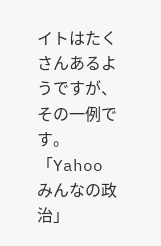イトはたくさんあるようですが、
その一例です。
「Yahoo みんなの政治」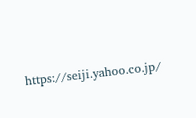https://seiji.yahoo.co.jp/